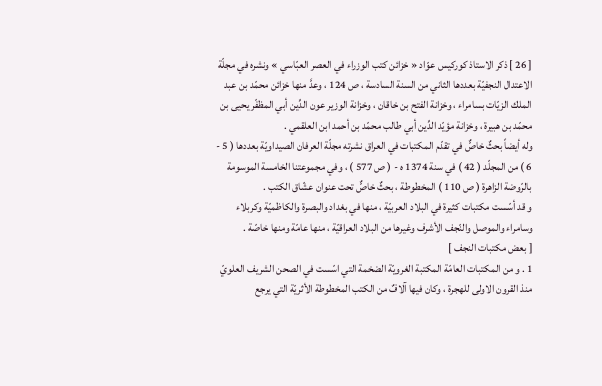[ 26 ] ذكر الاستاذ كوركيس عوّاد « خزائن كتب الوزراء في العصر العبّاسي » ونشره في مجلّة الاعتدال النجفيّة بعددها الثاني من السنة السادسة ، ص 124 ، وعدَّ منها خزائن محمّد بن عبد الملك الزيّات بسامراء ، وخزانة الفتح بن خاقان ، وخزانة الوزير عون الدِّين أبي المظفّر يحيى بن محمّد بن هبيرة ، وخزانة مؤيّد الدِّين أبي طالب محمّد بن أحمد ابن العلقمي .
وله أيضاً بحثٌ خاصٌّ في تقدّم المكتبات في العراق نشرته مجلّة العرفان الصيداويّة بعددها ( 5 - 6 ) من المجلّد ( 42 ) في سنة 1374 ه - ( ص 577 ) ، وفي مجموعتنا الخامسة الموسومة بالرّوضة الزاهرة ( ص 110 ) المخطوطة ، بحثٌ خاصٌّ تحت عنوان عشّاق الكتب .
و قد أسّست مكتبات كثيرة في البلاد العربيّة ، منها في بغداد والبصرة والكاظميّة وكربلاء وسامراء والموصل والنّجف الأشرف وغيرها من البلاد العراقيّة ، منها عامّة ومنها خاصّة .
[ بعض مكتبات النجف ]
1 . و من المكتبات العامّة المكتبة الغرويّة الضخمة التي اسّست في الصحن الشريف العلويّ منذ القرون الاولى للهجرة ، وكان فيها آلافٌ من الكتب المخطوطة الأثريّة التي يرجع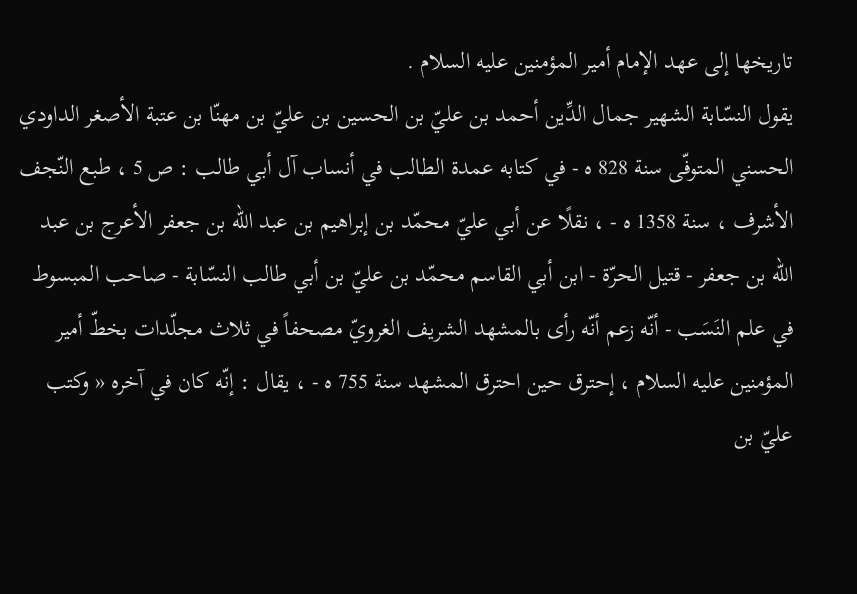تاريخها إلى عهد الإمام أمير المؤمنين عليه السلام .
يقول النسّابة الشهير جمال الدِّين أحمد بن عليّ بن الحسين بن عليّ بن مهنّا بن عتبة الأصغر الداودي الحسني المتوفّى سنة 828 ه - في كتابه عمدة الطالب في أنساب آل أبي طالب : ص 5 ، طبع النّجف الأشرف ، سنة 1358 ه - ، نقلًا عن أبي عليّ محمّد بن إبراهيم بن عبد اللّه بن جعفر الأعرج بن عبد اللّه بن جعفر - قتيل الحرّة - ابن أبي القاسم محمّد بن عليّ بن أبي طالب النسّابة - صاحب المبسوط في علم النَسَب - أنّه زعم أنّه رأى بالمشهد الشريف الغرويّ مصحفاً في ثلاث مجلّدات بخطّ أمير المؤمنين عليه السلام ، إحترق حين احترق المشهد سنة 755 ه - ، يقال : إنّه كان في آخره « وكتب عليّ بن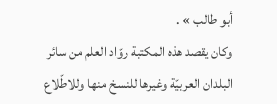أبو طالب » .
وكان يقصد هذه المكتبة روّاد العلم من سائر البلدان العربيّة وغيرها للنسخ منها وللاطّلاع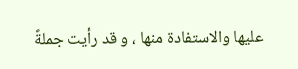عليها والاستفادة منها ، و قد رأيت جملةً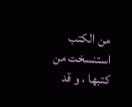من الكتب استنسخت من كتبها ، و قد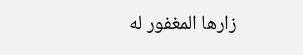زارها المغفور له